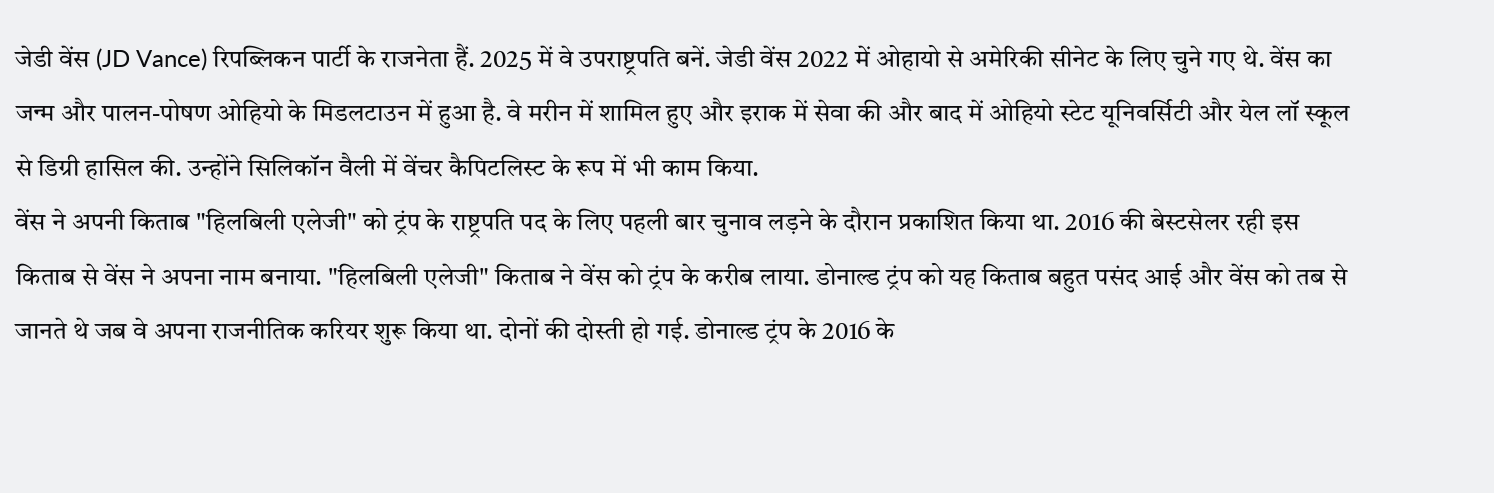जेडी वेंस (JD Vance) रिपब्लिकन पार्टी के राजनेता हैं. 2025 में वे उपराष्ट्रपति बनें. जेडी वेंस 2022 में ओहायो से अमेरिकी सीनेट के लिए चुने गए थे. वेंस का जन्म और पालन-पोषण ओहियो के मिडलटाउन में हुआ है. वे मरीन में शामिल हुए और इराक में सेवा की और बाद में ओहियो स्टेट यूनिवर्सिटी और येल लॉ स्कूल से डिग्री हासिल की. उन्होंने सिलिकॉन वैली में वेंचर कैपिटलिस्ट के रूप में भी काम किया.
वेंस ने अपनी किताब "हिलबिली एलेजी" को ट्रंप के राष्ट्रपति पद के लिए पहली बार चुनाव लड़ने के दौरान प्रकाशित किया था. 2016 की बेस्टसेलर रही इस किताब से वेंस ने अपना नाम बनाया. "हिलबिली एलेजी" किताब ने वेंस को ट्रंप के करीब लाया. डोनाल्ड ट्रंप को यह किताब बहुत पसंद आई और वेंस को तब से जानते थे जब वे अपना राजनीतिक करियर शुरू किया था. दोनों की दोस्ती हो गई. डोनाल्ड ट्रंप के 2016 के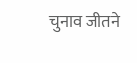चुनाव जीतने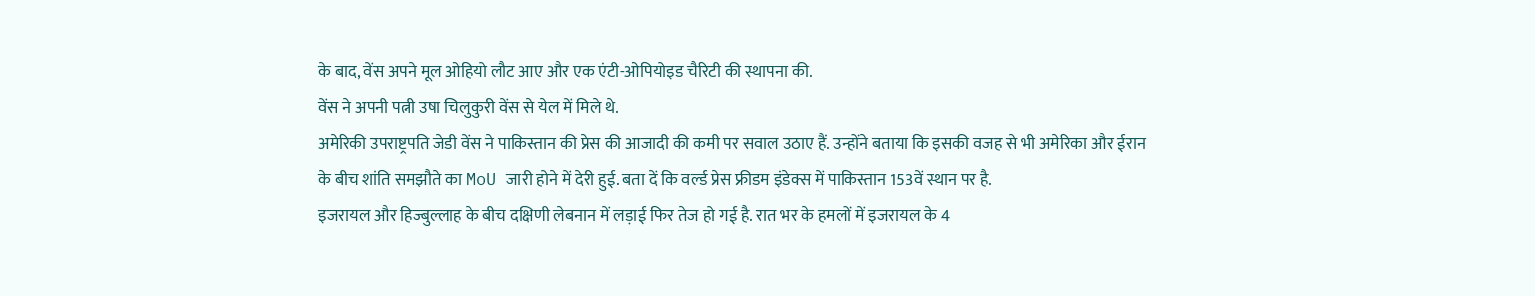के बाद, वेंस अपने मूल ओहियो लौट आए और एक एंटी-ओपियोइड चैरिटी की स्थापना की.
वेंस ने अपनी पत्नी उषा चिलुकुरी वेंस से येल में मिले थे.
अमेरिकी उपराष्ट्रपति जेडी वेंस ने पाकिस्तान की प्रेस की आजादी की कमी पर सवाल उठाए हैं. उन्होंने बताया कि इसकी वजह से भी अमेरिका और ईरान के बीच शांति समझौते का MoU जारी होने में देरी हुई. बता दें कि वर्ल्ड प्रेस फ्रीडम इंडेक्स में पाकिस्तान 153वें स्थान पर है.
इजरायल और हिज्बुल्लाह के बीच दक्षिणी लेबनान में लड़ाई फिर तेज हो गई है. रात भर के हमलों में इजरायल के 4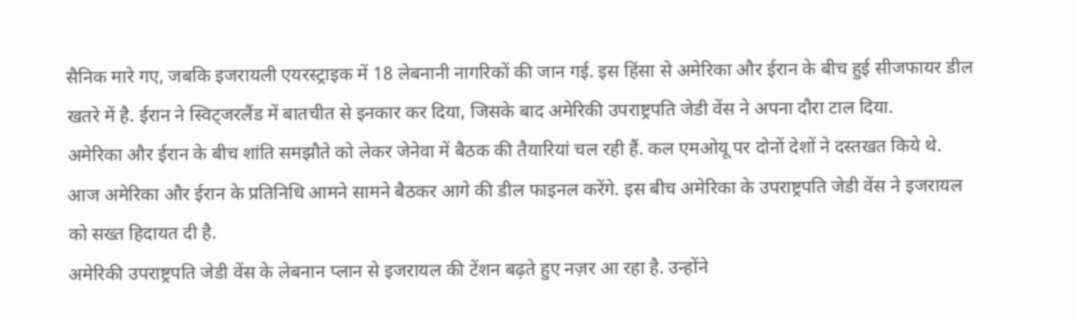सैनिक मारे गए, जबकि इजरायली एयरस्ट्राइक में 18 लेबनानी नागरिकों की जान गई. इस हिंसा से अमेरिका और ईरान के बीच हुई सीजफायर डील खतरे में है. ईरान ने स्विट्जरलैंड में बातचीत से इनकार कर दिया, जिसके बाद अमेरिकी उपराष्ट्रपति जेडी वेंस ने अपना दौरा टाल दिया.
अमेरिका और ईरान के बीच शांति समझौते को लेकर जेनेवा में बैठक की तैयारियां चल रही हैं. कल एमओयू पर दोनों देशों ने दस्तखत किये थे. आज अमेरिका और ईरान के प्रतिनिधि आमने सामने बैठकर आगे की डील फाइनल करेंगे. इस बीच अमेरिका के उपराष्ट्रपति जेडी वेंस ने इजरायल को सख्त हिदायत दी है.
अमेरिकी उपराष्ट्रपति जेडी वेंस के लेबनान प्लान से इजरायल की टेंशन बढ़ते हुए नज़र आ रहा है. उन्होंने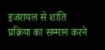इजरायल से शांति प्रक्रिया का सम्मान करने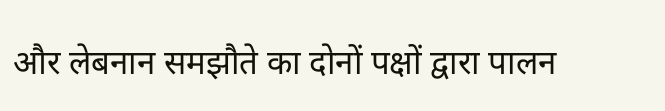और लेबनान समझौते का दोनों पक्षों द्वारा पालन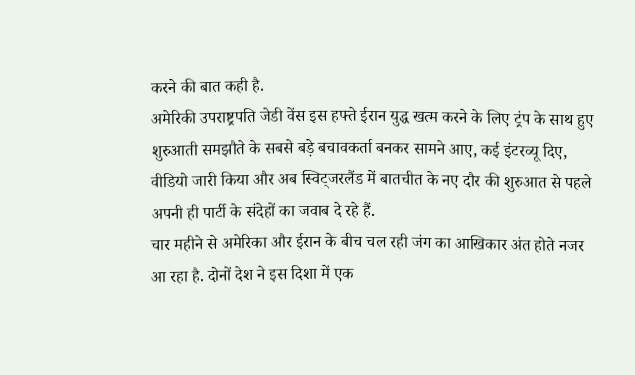करने की बात कही है.
अमेरिकी उपराष्ट्रपति जेडी वेंस इस हफ्ते ईरान युद्ध खत्म करने के लिए ट्रंप के साथ हुए शुरुआती समझौते के सबसे बड़े बचावकर्ता बनकर सामने आए, कई इंटरव्यू दिए, वीडियो जारी किया और अब स्विट्जरलैंड में बातचीत के नए दौर की शुरुआत से पहले अपनी ही पार्टी के संदेहों का जवाब दे रहे हैं.
चार महीने से अमेरिका और ईरान के बीच चल रही जंग का आखिकार अंत होते नजर आ रहा है. दोनों देश ने इस दिशा में एक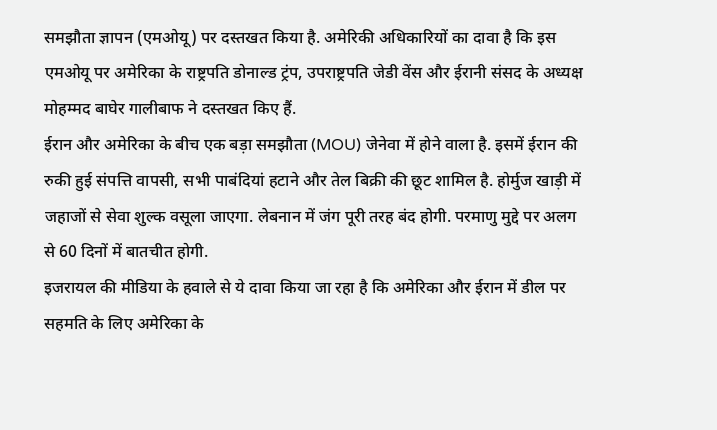समझौता ज्ञापन (एमओयू) पर दस्तखत किया है. अमेरिकी अधिकारियों का दावा है कि इस एमओयू पर अमेरिका के राष्ट्रपति डोनाल्ड ट्रंप, उपराष्ट्रपति जेडी वेंस और ईरानी संसद के अध्यक्ष मोहम्मद बाघेर गालीबाफ ने दस्तखत किए हैं.
ईरान और अमेरिका के बीच एक बड़ा समझौता (MOU) जेनेवा में होने वाला है. इसमें ईरान की रुकी हुई संपत्ति वापसी, सभी पाबंदियां हटाने और तेल बिक्री की छूट शामिल है. होर्मुज खाड़ी में जहाजों से सेवा शुल्क वसूला जाएगा. लेबनान में जंग पूरी तरह बंद होगी. परमाणु मुद्दे पर अलग से 60 दिनों में बातचीत होगी.
इजरायल की मीडिया के हवाले से ये दावा किया जा रहा है कि अमेरिका और ईरान में डील पर सहमति के लिए अमेरिका के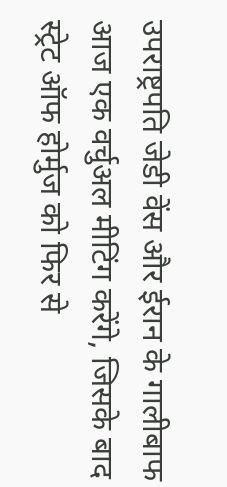उपराष्ट्रपति जेडी वेंस और ईरान के गालीबाफ आज एक वर्चुअल मीटिंग करेंगे, जिसके बाद स्ट्रेट ऑफ होर्मुज को फिर से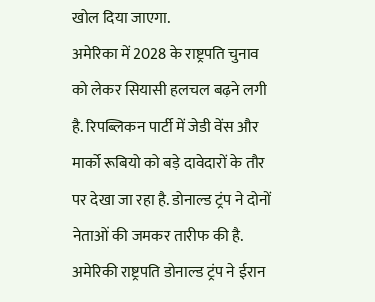खोल दिया जाएगा.
अमेरिका में 2028 के राष्ट्रपति चुनाव को लेकर सियासी हलचल बढ़ने लगी है. रिपब्लिकन पार्टी में जेडी वेंस और मार्को रूबियो को बड़े दावेदारों के तौर पर देखा जा रहा है. डोनाल्ड ट्रंप ने दोनों नेताओं की जमकर तारीफ की है.
अमेरिकी राष्ट्रपति डोनाल्ड ट्रंप ने ईरान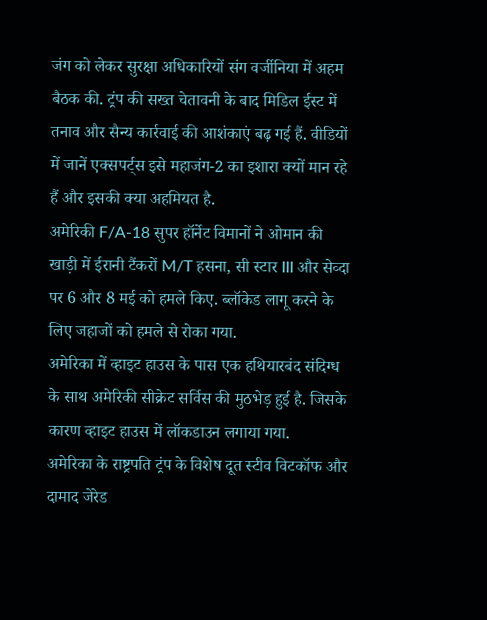जंग को लेकर सुरक्षा अधिकारियों संग वर्जीनिया में अहम बैठक की. ट्रंप की सख्त चेतावनी के बाद मिडिल ईस्ट में तनाव और सैन्य कार्रवाई की आशंकाएं बढ़ गई हैं. वीडियों में जानें एक्सपर्ट्स इसे महाजंग-2 का इशारा क्यों मान रहे हैं और इसकी क्या अहमियत है.
अमेरिकी F/A-18 सुपर हॉर्नेट विमानों ने ओमान की खाड़ी में ईरानी टैंकरों M/T हसना, सी स्टार III और सेव्दा पर 6 और 8 मई को हमले किए. ब्लॉकेड लागू करने के लिए जहाजों को हमले से रोका गया.
अमेरिका में व्हाइट हाउस के पास एक हथियारबंद संदिग्ध के साथ अमेरिकी सीक्रेट सर्विस की मुठभेड़ हुई है. जिसके कारण व्हाइट हाउस में लॉकडाउन लगाया गया.
अमेरिका के राष्ट्रपति ट्रंप के विशेष दूत स्टीव विटकॉफ और दामाद जेरेड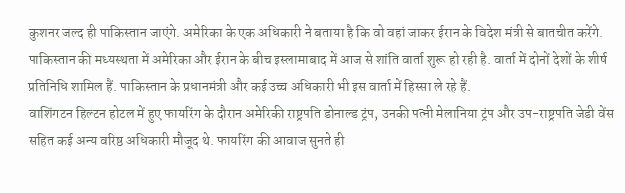कुशनर जल्द ही पाकिस्तान जाएंगे. अमेरिका के एक अधिकारी ने बताया है कि वो वहां जाकर ईरान के विदेश मंत्री से बातचीत करेंगे.
पाकिस्तान की मध्यस्थता में अमेरिका और ईरान के बीच इस्लामाबाद में आज से शांति वार्ता शुरू हो रही है. वार्ता में दोनों देशों के शीर्ष प्रतिनिधि शामिल हैं. पाकिस्तान के प्रधानमंत्री और कई उच्च अधिकारी भी इस वार्ता में हिस्सा ले रहे हैं.
वाशिंगटन हिल्टन होटल में हुए फायरिंग के दौरान अमेरिकी राष्ट्रपति डोनाल्ड ट्रंप, उनकी पत्नी मेलानिया ट्रंप और उप-राष्ट्रपति जेडी वेंस सहित कई अन्य वरिष्ठ अधिकारी मौजूद थे. फायरिंग की आवाज सुनते ही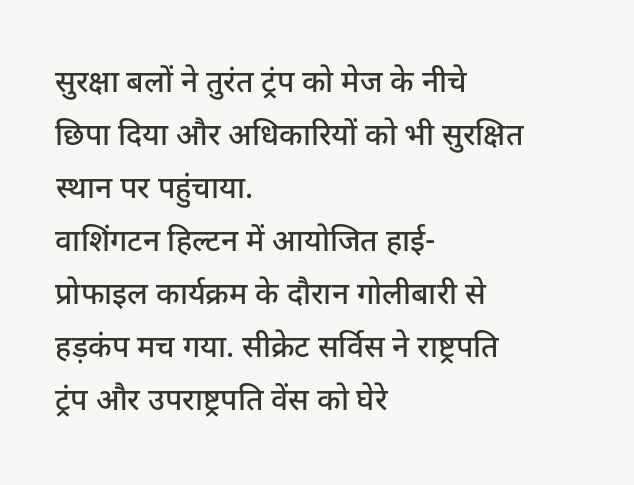सुरक्षा बलों ने तुरंत ट्रंप को मेज के नीचे छिपा दिया और अधिकारियों को भी सुरक्षित स्थान पर पहुंचाया.
वाशिंगटन हिल्टन में आयोजित हाई-प्रोफाइल कार्यक्रम के दौरान गोलीबारी से हड़कंप मच गया. सीक्रेट सर्विस ने राष्ट्रपति ट्रंप और उपराष्ट्रपति वेंस को घेरे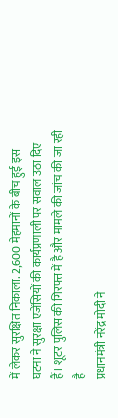में लेकर सुरक्षित निकाला. 2,600 मेहमानों के बीच हुई इस घटना ने सुरक्षा एजेंसियों की कार्यप्रणाली पर सवाल उठा दिए हैं। शूटर पुलिस की गिरफ्त में है और मामले की जांच की जा रही है
प्रधानमंत्री नरेंद्र मोदी ने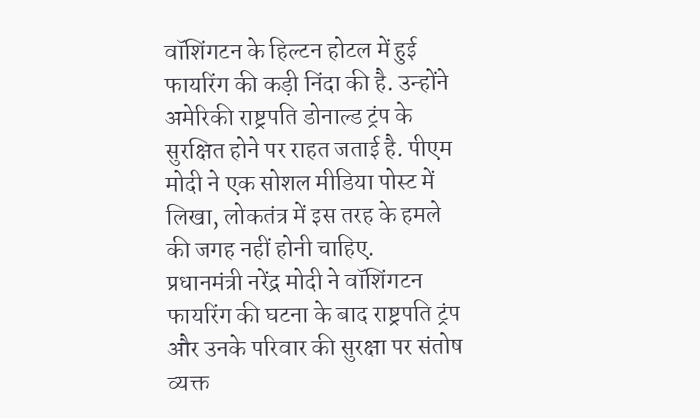वॉशिंगटन के हिल्टन होटल में हुई फायरिंग की कड़ी निंदा की है. उन्होंने अमेरिकी राष्ट्रपति डोनाल्ड ट्रंप के सुरक्षित होने पर राहत जताई है. पीएम मोदी ने एक सोशल मीडिया पोस्ट में लिखा, लोकतंत्र में इस तरह के हमले की जगह नहीं होनी चाहिए.
प्रधानमंत्री नरेंद्र मोदी ने वॉशिंगटन फायरिंग की घटना के बाद राष्ट्रपति ट्रंप और उनके परिवार की सुरक्षा पर संतोष व्यक्त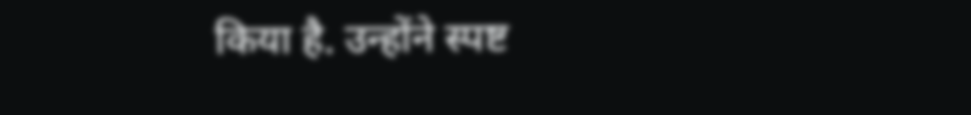किया है. उन्होंने स्पष्ट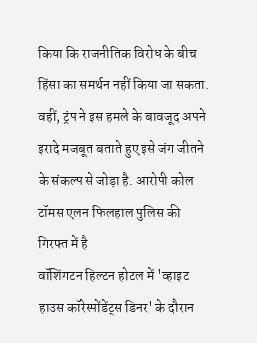किया कि राजनीतिक विरोध के बीच हिंसा का समर्थन नहीं किया जा सकता. वहीं, ट्रंप ने इस हमले के बावजूद अपने इरादे मजबूत बताते हुए इसे जंग जीतने के संकल्प से जोड़ा है. आरोपी कोल टॉमस एलन फिलहाल पुलिस की गिरफ्त में है
वॉशिंगटन हिल्टन होटल में 'व्हाइट हाउस कॉरेस्पोंडेंट्स डिनर' के दौरान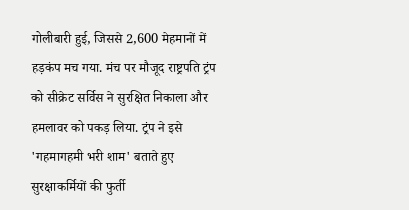गोलीबारी हुई, जिससे 2,600 मेहमानों में हड़कंप मच गया. मंच पर मौजूद राष्ट्रपति ट्रंप को सीक्रेट सर्विस ने सुरक्षित निकाला और हमलावर को पकड़ लिया. ट्रंप ने इसे 'गहमागहमी भरी शाम' बताते हुए सुरक्षाकर्मियों की फुर्ती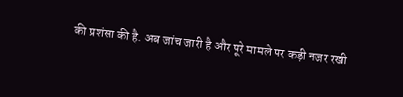की प्रशंसा की है. अब जांच जारी है और पूरे मामले पर कड़ी नजर रखी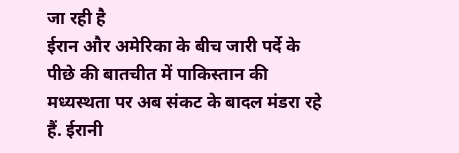जा रही है
ईरान और अमेरिका के बीच जारी पर्दे के पीछे की बातचीत में पाकिस्तान की मध्यस्थता पर अब संकट के बादल मंडरा रहे हैं. ईरानी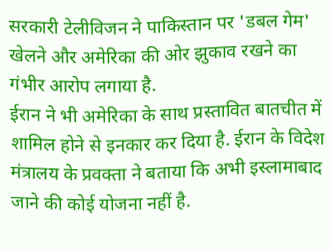सरकारी टेलीविजन ने पाकिस्तान पर 'डबल गेम' खेलने और अमेरिका की ओर झुकाव रखने का गंभीर आरोप लगाया है.
ईरान ने भी अमेरिका के साथ प्रस्तावित बातचीत में शामिल होने से इनकार कर दिया है. ईरान के विदेश मंत्रालय के प्रवक्ता ने बताया कि अभी इस्लामाबाद जाने की कोई योजना नहीं है.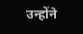उन्होंने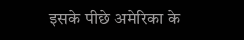इसके पीछे अमेरिका के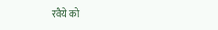रवैये को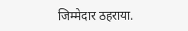जिम्मेदार ठहराया.